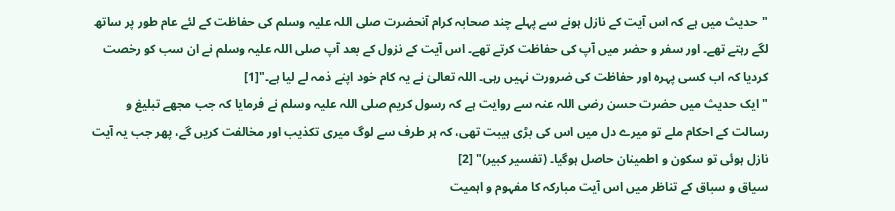"حدیث میں ہے کہ اس آیت کے نازل ہونے سے پہلے چند صحابہ کرام آنحضرت صلی اللہ علیہ وسلم کی حفاظت کے لئے عام طور پر ساتھ لگے رہتے تھے۔ اور سفر و حضر میں آپ کی حفاظت کرتے تھے۔ اس آیت کے نزول کے بعد آپ صلی اللہ علیہ وسلم نے ان سب کو رخصت کردیا کہ اب کسی پہرہ اور حفاظت کی ضرورت نہیں رہی۔ اللہ تعالیٰ نے یہ کام خود اپنے ذمہ لے لیا ہے۔"[1]
"ایک حدیث میں حضرت حسن رضی اللہ عنہ سے روایت ہے کہ رسول کریم صلی اللہ علیہ وسلم نے فرمایا کہ جب مجھے تبلیغ و رسالت کے احکام ملے تو میرے دل میں اس کی بڑی ہیبت تھی، کہ ہر طرف سے لوگ میری تکذیب اور مخالفت کریں گے، پھر جب یہ آیت نازل ہوئی تو سکون و اطمینان حاصل ہوگیا۔ (تفسیر کبیر)" [2]
سیاق و سباق کے تناظر میں اس آیت مبارکہ کا مفہوم و اہمیت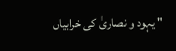" یہود و نصاریٰ کی خرابیاں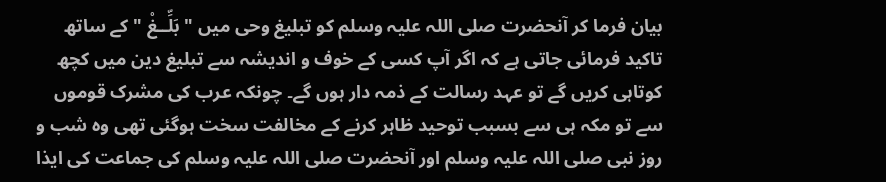بیان فرما کر آنحضرت صلی اللہ علیہ وسلم کو تبلیغ وحی میں " بَلِّــغْ " کے ساتھ تاکید فرمائی جاتی ہے کہ اگر آپ کسی کے خوف و اندیشہ سے تبلیغ دین میں کچھ کوتاہی کریں گے تو عہد رسالت کے ذمہ دار ہوں گے۔ چونکہ عرب کی مشرک قوموں سے تو مکہ ہی سے بسبب توحید ظاہر کرنے کے مخالفت سخت ہوگئی تھی وہ شب و روز نبی صلی اللہ علیہ وسلم اور آنحضرت صلی اللہ علیہ وسلم کی جماعت کی ایذا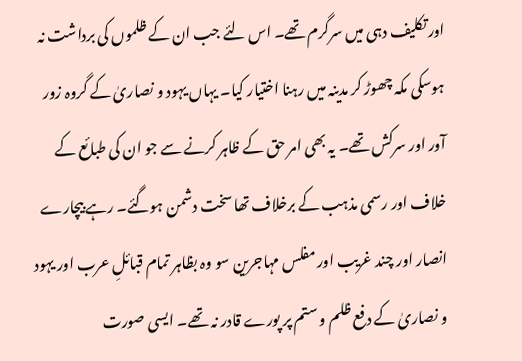اور تکلیف دہی میں سرگرم تھے۔ اس لئے جب ان کے ظلموں کی برداشت نہ ہوسکی مکہ چھوڑ کر مدینہ میں رہنا اختیار کیا۔ یہاں یہود و نصاریٰ کے گروہ زور آور اور سرکش تھے۔ یہ بھی امر حق کے ظاہر کرنے سے جو ان کی طبائع کے خلاف اور رسمی مذہب کے برخلاف تھا سخت دشمن ہوگئے۔ رہے بیچارے انصار اور چند غریب اور مفلس مہاجرین سو وہ بظاہر تمام قبائلِ عرب اور یہود و نصاریٰ کے دفع ظلم و ستم پر پورے قادر نہ تھے۔ ایسی صورت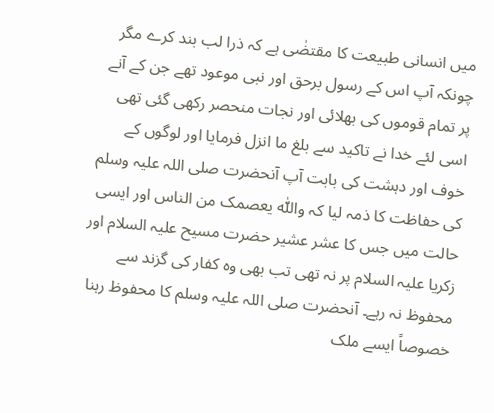میں انسانی طبیعت کا مقتضٰی ہے کہ ذرا لب بند کرے مگر چونکہ آپ اس کے رسول برحق اور نبی موعود تھے جن کے آنے پر تمام قوموں کی بھلائی اور نجات منحصر رکھی گئی تھی اسی لئے خدا نے تاکید سے بلغ ما انزل فرمایا اور لوگوں کے خوف اور دہشت کی بابت آپ آنحضرت صلی اللہ علیہ وسلم کی حفاظت کا ذمہ لیا کہ واللّٰہ یعصمک من الناس اور ایسی حالت میں جس کا عشر عشیر حضرت مسیح علیہ السلام اور زکریا علیہ السلام پر نہ تھی تب بھی وہ کفار کی گزند سے محفوظ نہ رہے۔ آنحضرت صلی اللہ علیہ وسلم کا محفوظ رہنا خصوصاً ایسے ملک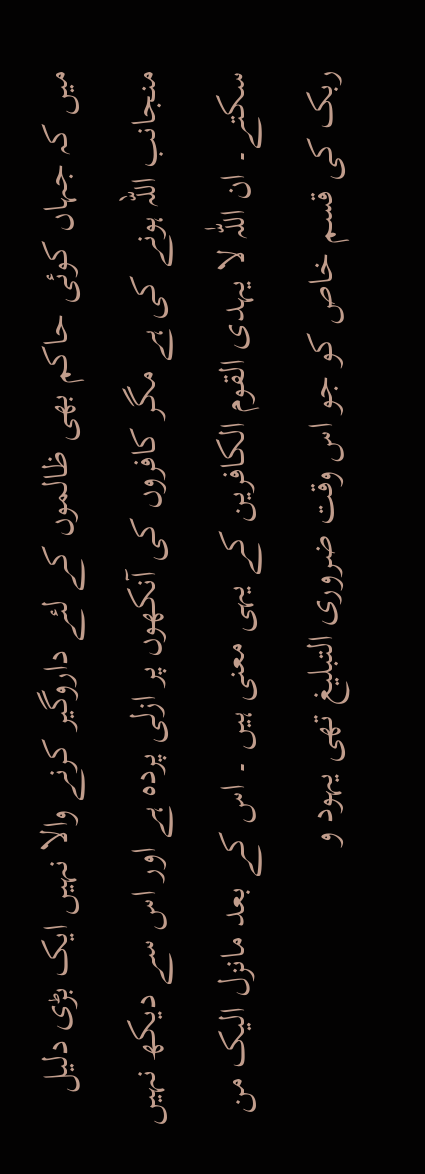میں کہ جہاں کوئی حاکم بھی ظالموں کے لئے داروگیر کرنے والا نہیں ایک بڑی دلیل منجانب اللہ ہونے کی ہے مگر کافروں کی آنکھوں پر ازلی پردہ ہے اور اس سے دیکھ نہیں سکتے۔ ان اللّٰہ لا یہدی القوم الکافرین کے یہی معنی ہیں ۔ اس کے بعد مانزل الیک من ربک کی قسم خاص کو جو اس وقت ضروری التبلیغ تھی یہود و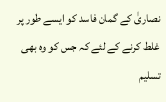نصاریٰ کے گمان فاسد کو ایسے طور پر غلط کرنے کے لئے کہ جس کو وہ بھی تسلیم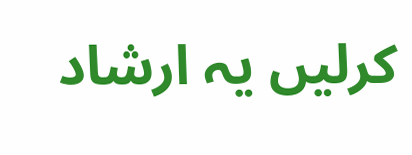کرلیں یہ ارشاد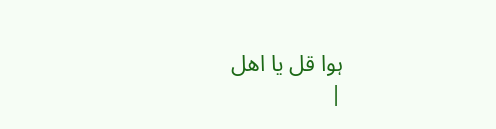ہوا قل یا اھل
|